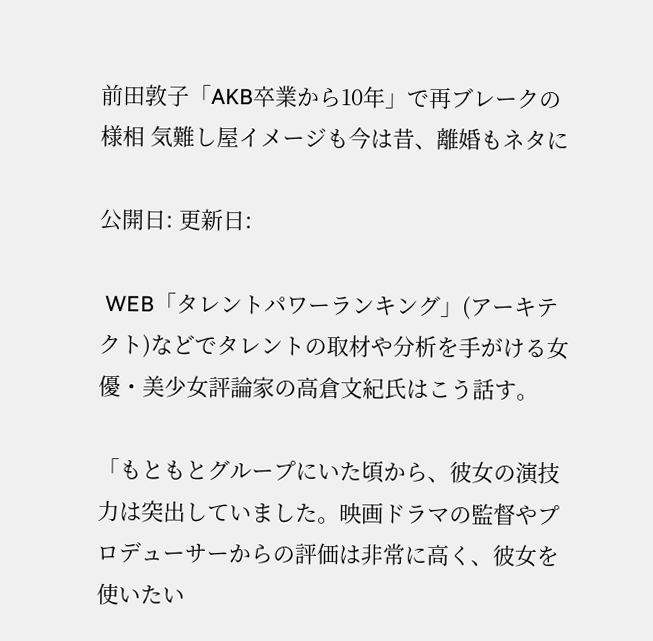前田敦子「AKB卒業から10年」で再ブレークの様相 気難し屋イメージも今は昔、離婚もネタに

公開日: 更新日:

 WEB「タレントパワーランキング」(アーキテクト)などでタレントの取材や分析を手がける女優・美少女評論家の高倉文紀氏はこう話す。

「もともとグループにいた頃から、彼女の演技力は突出していました。映画ドラマの監督やプロデューサーからの評価は非常に高く、彼女を使いたい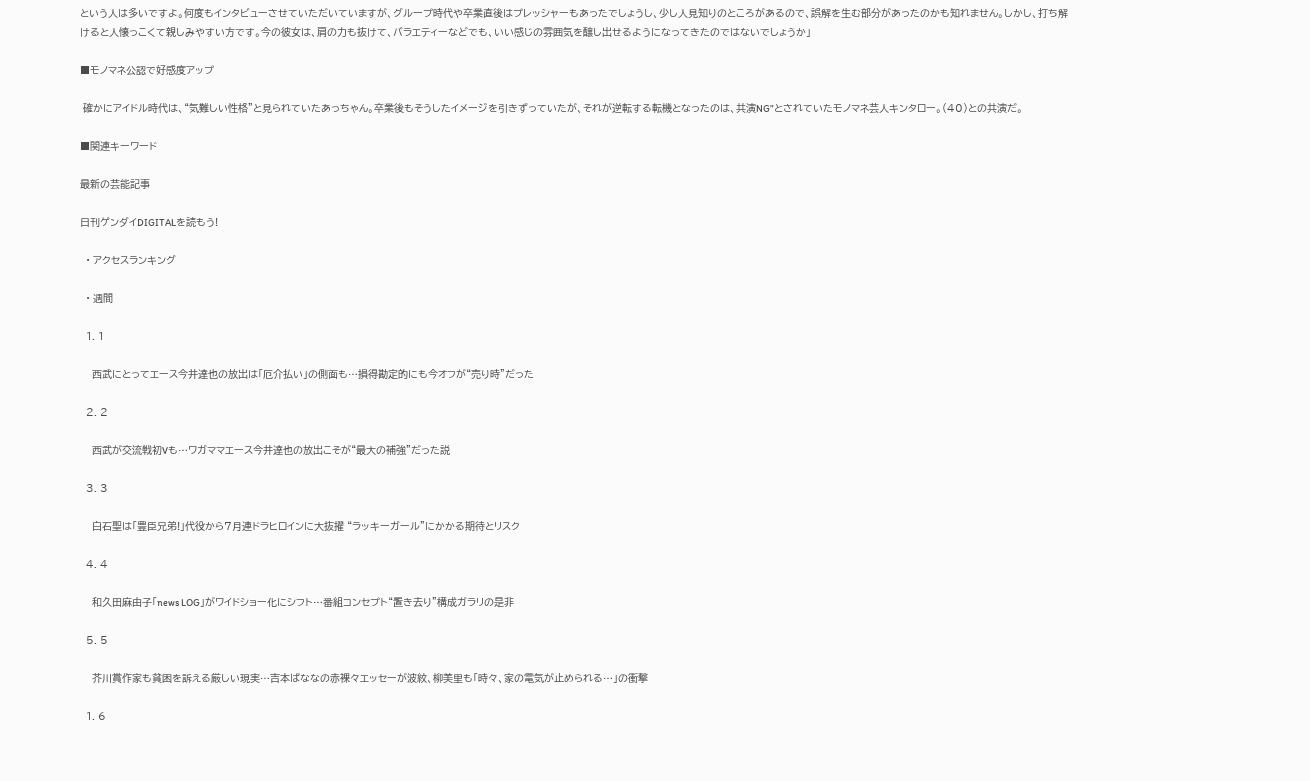という人は多いですよ。何度もインタビューさせていただいていますが、グループ時代や卒業直後はプレッシャーもあったでしょうし、少し人見知りのところがあるので、誤解を生む部分があったのかも知れません。しかし、打ち解けると人懐っこくて親しみやすい方です。今の彼女は、肩の力も抜けて、バラエティーなどでも、いい感じの雰囲気を醸し出せるようになってきたのではないでしょうか」

■モノマネ公認で好感度アップ

 確かにアイドル時代は、“気難しい性格”と見られていたあっちゃん。卒業後もそうしたイメージを引きずっていたが、それが逆転する転機となったのは、共演NG”とされていたモノマネ芸人キンタロー。(40)との共演だ。

■関連キーワード

最新の芸能記事

日刊ゲンダイDIGITALを読もう!

  • アクセスランキング

  • 週間

  1. 1

    西武にとってエース今井達也の放出は「厄介払い」の側面も…損得勘定的にも今オフが“売り時”だった

  2. 2

    西武が交流戦初Vも…ワガママエース今井達也の放出こそが“最大の補強”だった説

  3. 3

    白石聖は「豊臣兄弟!」代役から7月連ドラヒロインに大抜擢 “ラッキーガール”にかかる期待とリスク

  4. 4

    和久田麻由子「news LOG」がワイドショー化にシフト…番組コンセプト“置き去り”構成ガラリの是非

  5. 5

    芥川賞作家も貧困を訴える厳しい現実…吉本ばななの赤裸々エッセーが波紋、柳美里も「時々、家の電気が止められる…」の衝撃

  1. 6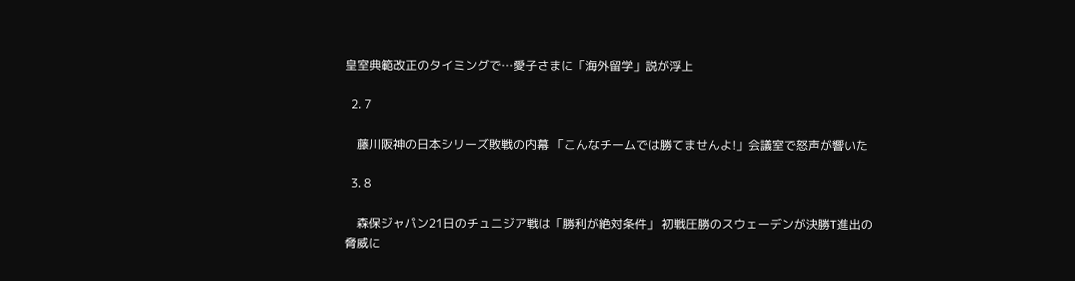皇室典範改正のタイミングで…愛子さまに「海外留学」説が浮上

  2. 7

    藤川阪神の日本シリーズ敗戦の内幕 「こんなチームでは勝てませんよ!」会議室で怒声が響いた

  3. 8

    森保ジャパン21日のチュニジア戦は「勝利が絶対条件」 初戦圧勝のスウェーデンが決勝T進出の脅威に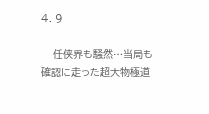4. 9

    任侠界も騒然…当局も確認に走った超大物極道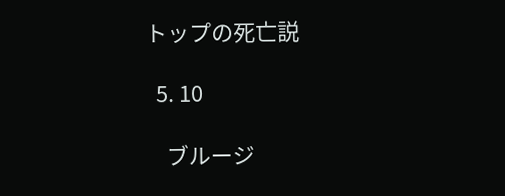トップの死亡説

  5. 10

    ブルージ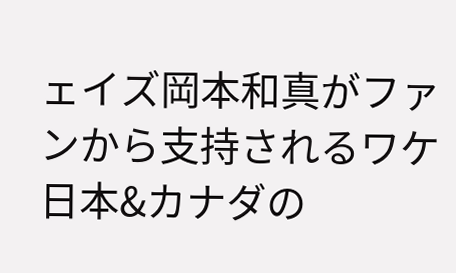ェイズ岡本和真がファンから支持されるワケ 日本&カナダの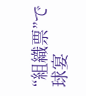“組織票”で球宴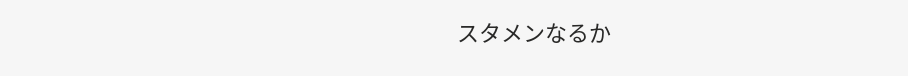スタメンなるか